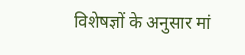विशेषज्ञों के अनुसार मां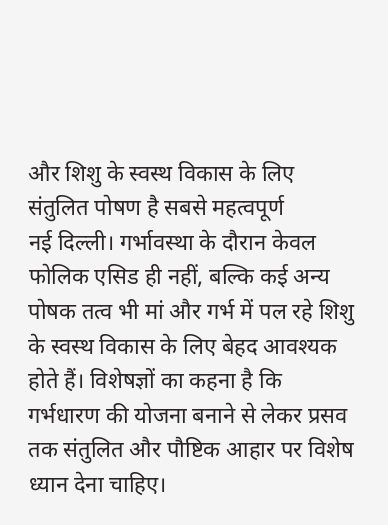और शिशु के स्वस्थ विकास के लिए संतुलित पोषण है सबसे महत्वपूर्ण
नई दिल्ली। गर्भावस्था के दौरान केवल फोलिक एसिड ही नहीं, बल्कि कई अन्य पोषक तत्व भी मां और गर्भ में पल रहे शिशु के स्वस्थ विकास के लिए बेहद आवश्यक होते हैं। विशेषज्ञों का कहना है कि गर्भधारण की योजना बनाने से लेकर प्रसव तक संतुलित और पौष्टिक आहार पर विशेष ध्यान देना चाहिए।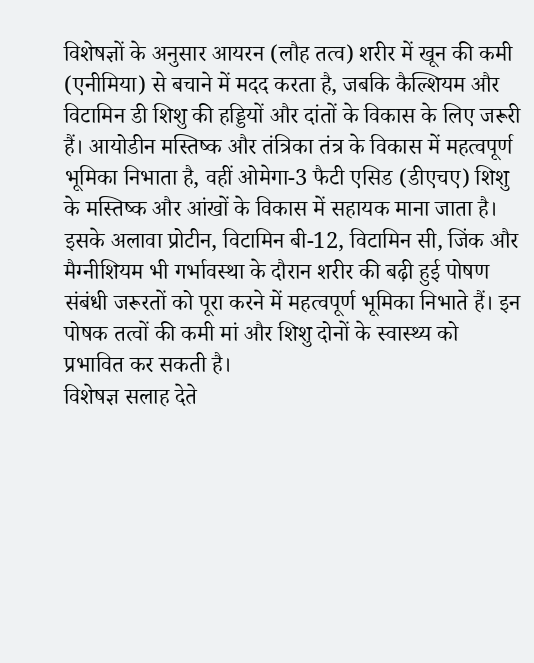विशेषज्ञों के अनुसार आयरन (लौह तत्व) शरीर में खून की कमी (एनीमिया) से बचाने में मदद करता है, जबकि कैल्शियम और विटामिन डी शिशु की हड्डियों और दांतों के विकास के लिए जरूरी हैं। आयोडीन मस्तिष्क और तंत्रिका तंत्र के विकास में महत्वपूर्ण भूमिका निभाता है, वहीं ओमेगा-3 फैटी एसिड (डीएचए) शिशु के मस्तिष्क और आंखों के विकास में सहायक माना जाता है।
इसके अलावा प्रोटीन, विटामिन बी-12, विटामिन सी, जिंक और मैग्नीशियम भी गर्भावस्था के दौरान शरीर की बढ़ी हुई पोषण संबंधी जरूरतों को पूरा करने में महत्वपूर्ण भूमिका निभाते हैं। इन पोषक तत्वों की कमी मां और शिशु दोनों के स्वास्थ्य को प्रभावित कर सकती है।
विशेषज्ञ सलाह देते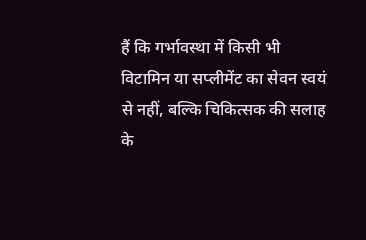हैं कि गर्भावस्था में किसी भी विटामिन या सप्लीमेंट का सेवन स्वयं से नहीं, बल्कि चिकित्सक की सलाह के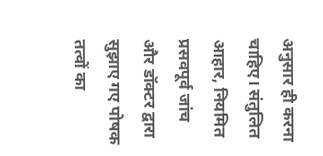अनुसार ही करना चाहिए। संतुलित आहार, नियमित प्रसवपूर्व जांच और डॉक्टर द्वारा सुझाए गए पोषक तत्वों का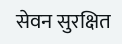सेवन सुरक्षित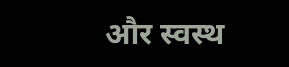और स्वस्थ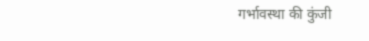गर्भावस्था की कुंजी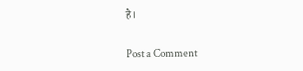है।

Post a Comment